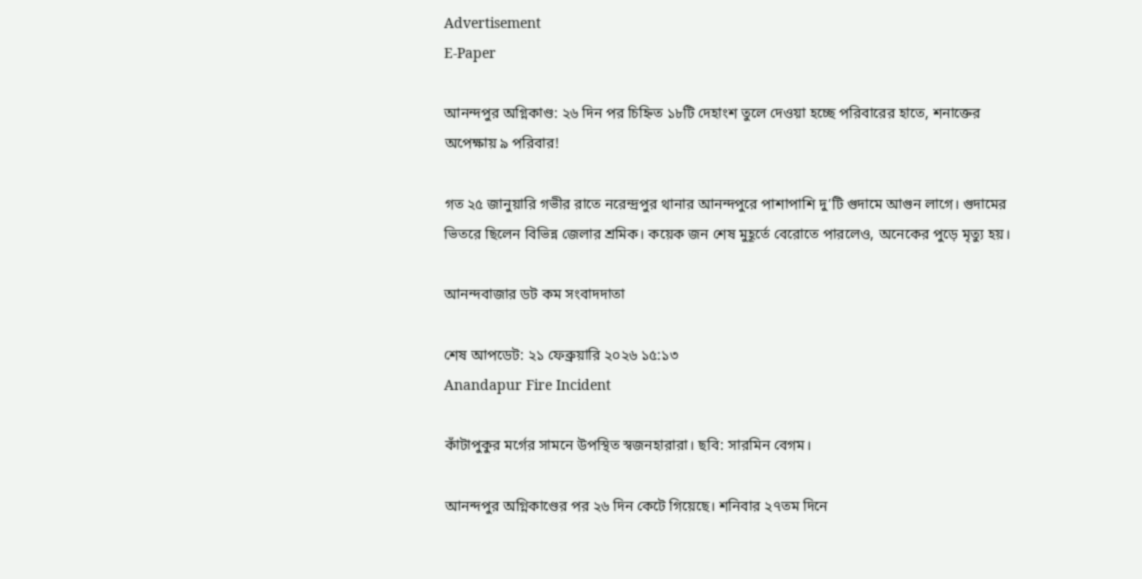Advertisement
E-Paper

আনন্দপুর অগ্নিকাণ্ড: ২৬ দিন পর চিহ্নিত ১৮টি দেহাংশ তুলে দেওয়া হচ্ছে পরিবারের হাতে, শনাক্তের অপেক্ষায় ৯ পরিবার!

গত ২৫ জানুয়ারি গভীর রাতে নরেন্দ্রপুর থানার আনন্দপুরে পাশাপাশি দু’টি গুদামে আগুন লাগে। গুদামের ভিতরে ছিলেন বিভিন্ন জেলার শ্রমিক। কয়েক জন শেষ মুহূর্তে বেরোতে পারলেও, অনেকের পুড়ে মৃত্যু হয়।

আনন্দবাজার ডট কম সংবাদদাতা

শেষ আপডেট: ২১ ফেব্রুয়ারি ২০২৬ ১৫:১৩
Anandapur Fire Incident

কাঁটাপুকুর মর্গের সামনে উপস্থিত স্বজনহারারা। ছবি: সারমিন বেগম।

আনন্দপুর অগ্নিকাণ্ডের পর ২৬ দিন কেটে গিয়েছে। শনিবার ২৭তম দিনে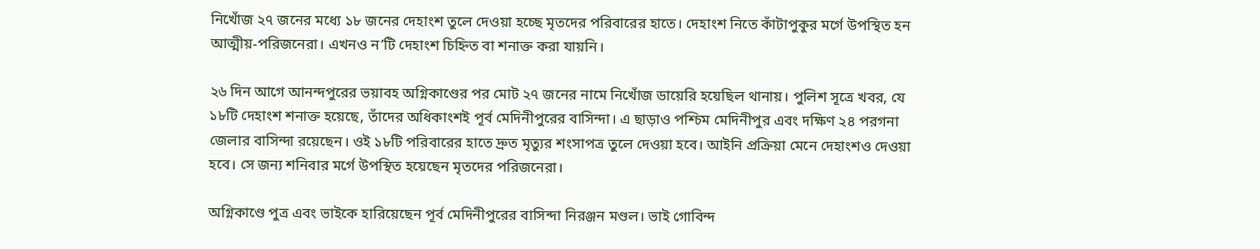নিখোঁজ ২৭ জনের মধ্যে ১৮ জনের দেহাংশ তুলে দেওয়া হচ্ছে মৃতদের পরিবারের হাতে। দেহাংশ নিতে কাঁটাপুকুর মর্গে উপস্থিত হন আত্মীয়-পরিজনেরা। এখনও ন’টি দেহাংশ চিহ্নিত বা শনাক্ত করা যায়নি।

২৬ দিন আগে আনন্দপুরের ভয়াবহ অগ্নিকাণ্ডের পর মোট ২৭ জনের নামে নিখোঁজ ডায়েরি হয়েছিল থানায়। পুলিশ সূত্রে খবর, যে ১৮টি দেহাংশ শনাক্ত হয়েছে, তাঁদের অধিকাংশই পূর্ব মেদিনীপুরের বাসিন্দা। এ ছাড়াও পশ্চিম মেদিনীপুর এবং দক্ষিণ ২৪ পরগনা জেলার বাসিন্দা রয়েছেন। ওই ১৮টি পরিবারের হাতে দ্রুত মৃত্যুর শংসাপত্র তুলে দেওয়া হবে। আইনি প্রক্রিয়া মেনে দেহাংশও দেওয়া হবে। সে জন্য শনিবার মর্গে উপস্থিত হয়েছেন মৃতদের পরিজনেরা।

অগ্নিকাণ্ডে পুত্র এবং ভাইকে হারিয়েছেন পূর্ব মেদিনীপুরের বাসিন্দা নিরঞ্জন মণ্ডল। ভাই গোবিন্দ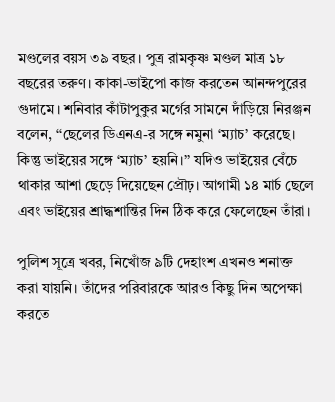মণ্ডলের বয়স ৩৯ বছর। পুত্র রামকৃষ্ণ মণ্ডল মাত্র ১৮ বছরের তরুণ। কাকা-ভাইপো কাজ করতেন আনন্দপুরের গুদামে। শনিবার কাঁটাপুকুর মর্গের সামনে দাঁড়িয়ে নিরঞ্জন বলেন, ‘‘ছেলের ডিএনএ-র সঙ্গে নমুনা ‘ম্যাচ’ করেছে। কিন্তু ভাইয়ের সঙ্গে ‘ম্যাচ’ হয়নি।’’ যদিও ভাইয়ের বেঁচে থাকার আশা ছেড়ে দিয়েছেন প্রৌঢ়। আগামী ১৪ মার্চ ছেলে এবং ভাইয়ের শ্রাদ্ধশান্তির দিন ঠিক করে ফেলেছেন তাঁরা।

পুলিশ সূত্রে খবর, নিখোঁজ ৯টি দেহাংশ এখনও শনাক্ত করা যায়নি। তাঁদের পরিবারকে আরও কিছু দিন অপেক্ষা করতে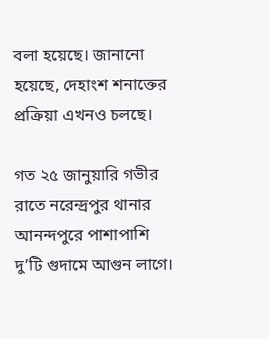বলা হয়েছে। জানানো হয়েছে, দেহাংশ শনাক্তের প্রক্রিয়া এখনও চলছে।

গত ২৫ জানুয়ারি গভীর রাতে নরেন্দ্রপুর থানার আনন্দপুরে পাশাপাশি দু’টি গুদামে আগুন লাগে।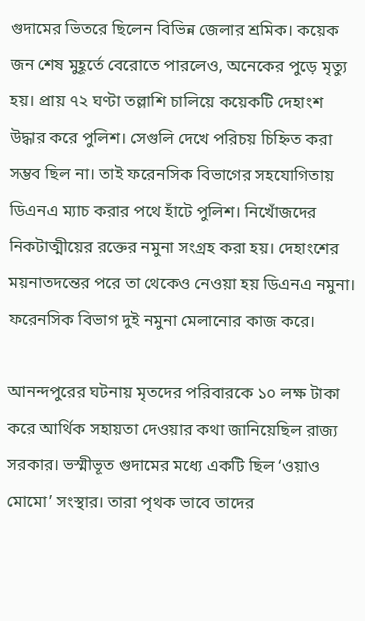গুদামের ভিতরে ছিলেন বিভিন্ন জেলার শ্রমিক। কয়েক জন শেষ মুহূর্তে বেরোতে পারলেও, অনেকের পুড়ে মৃত্যু হয়। প্রায় ৭২ ঘণ্টা তল্লাশি চালিয়ে কয়েকটি দেহাংশ উদ্ধার করে পুলিশ। সেগুলি দেখে পরিচয় চিহ্নিত করা সম্ভব ছিল না। তাই ফরেনসিক বিভাগের সহযোগিতায় ডিএনএ ম্যাচ করার পথে হাঁটে পুলিশ। নিখোঁজদের নিকটাত্মীয়ের রক্তের নমুনা সংগ্রহ করা হয়। দেহাংশের ময়নাতদন্তের পরে তা থেকেও নেওয়া হয় ডিএনএ নমুনা। ফরেনসিক বিভাগ দুই নমুনা মেলানোর কাজ করে।

আনন্দপুরের ঘটনায় মৃতদের পরিবারকে ১০ লক্ষ টাকা করে আর্থিক সহায়তা দেওয়ার কথা জানিয়েছিল রাজ্য সরকার। ভস্মীভূত গুদামের মধ্যে একটি ছিল ‘ওয়াও মোমো’ সংস্থার। তারা পৃথক ভাবে তাদের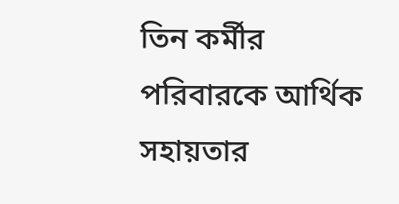তিন কর্মীর পরিবারকে আর্থিক সহায়তার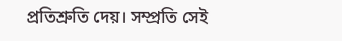প্রতিশ্রুতি দেয়। সম্প্রতি সেই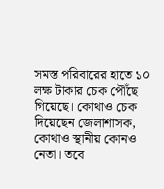সমস্ত পরিবারের হাতে ১০ লক্ষ টাকার চেক পৌঁছে গিয়েছে। কোথাও চেক দিয়েছেন জেলাশাসক, কোথাও স্থানীয় কোনও নেতা। তবে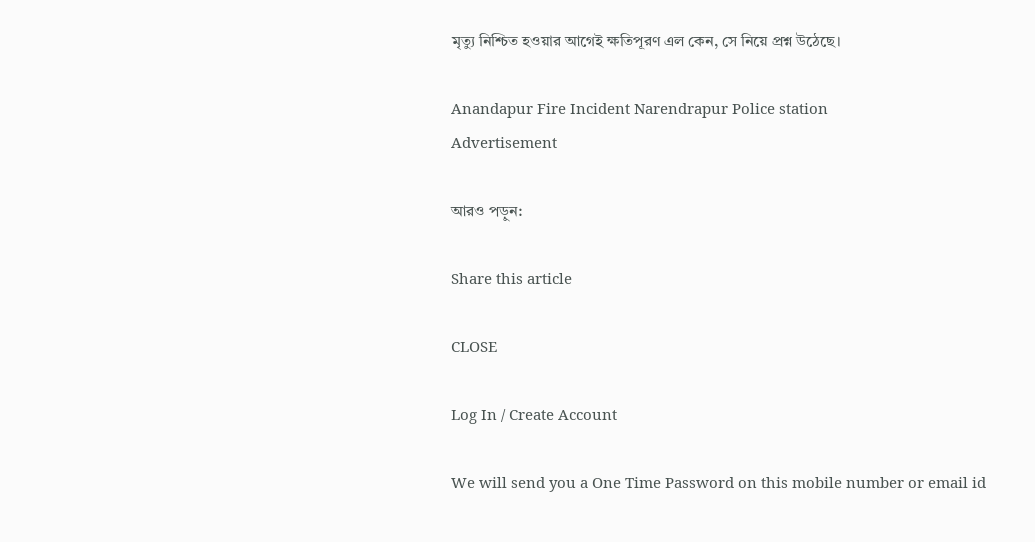মৃত্যু নিশ্চিত হওয়ার আগেই ক্ষতিপূরণ এল কেন, সে নিয়ে প্রশ্ন উঠেছে।

Anandapur Fire Incident Narendrapur Police station
Advertisement

আরও পড়ুন:

Share this article

CLOSE

Log In / Create Account

We will send you a One Time Password on this mobile number or email id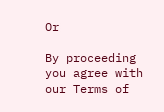Or

By proceeding you agree with our Terms of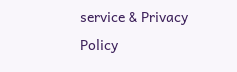service & Privacy Policy